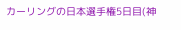カーリングの日本選手権5日目(神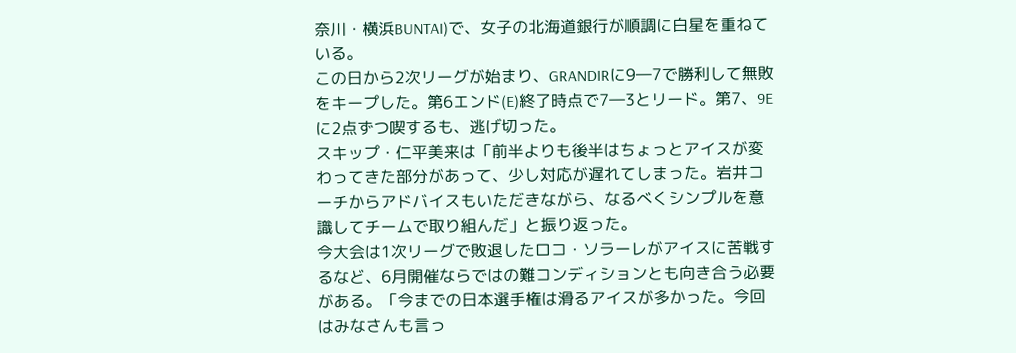奈川・横浜BUNTAI)で、女子の北海道銀行が順調に白星を重ねている。
この日から2次リーグが始まり、GRANDIRに9―7で勝利して無敗をキープした。第6エンド(E)終了時点で7―3とリード。第7、9Eに2点ずつ喫するも、逃げ切った。
スキップ・仁平美来は「前半よりも後半はちょっとアイスが変わってきた部分があって、少し対応が遅れてしまった。岩井コーチからアドバイスもいただきながら、なるべくシンプルを意識してチームで取り組んだ」と振り返った。
今大会は1次リーグで敗退したロコ・ソラーレがアイスに苦戦するなど、6月開催ならではの難コンディションとも向き合う必要がある。「今までの日本選手権は滑るアイスが多かった。今回はみなさんも言っ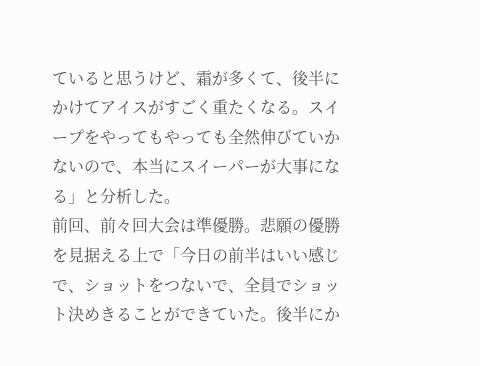ていると思うけど、霜が多くて、後半にかけてアイスがすごく重たくなる。スイープをやってもやっても全然伸びていかないので、本当にスイーパーが大事になる」と分析した。
前回、前々回大会は準優勝。悲願の優勝を見据える上で「今日の前半はいい感じで、ショットをつないで、全員でショット決めきることができていた。後半にか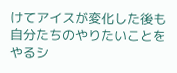けてアイスが変化した後も自分たちのやりたいことをやるシ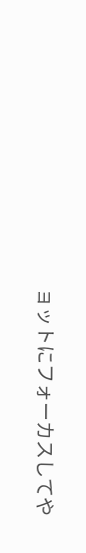ョットにフォーカスしてや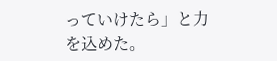っていけたら」と力を込めた。